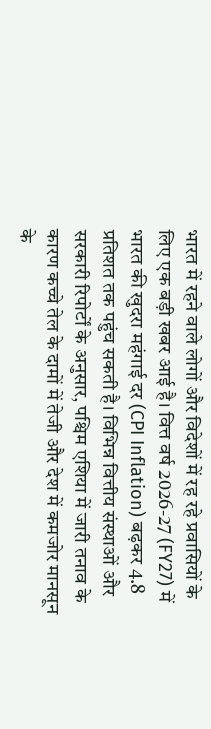भारत में रहने वाले लोगों और विदेशों में रह रहे प्रवासियों के लिए एक बड़ी खबर आई है। वित्त वर्ष 2026-27 (FY27) में भारत की खुदरा महंगाई दर (CPI Inflation) बढ़कर 4.8 प्रतिशत तक पहुंच सकती है। विभिन्न वित्तीय संस्थाओं और सरकारी रिपोर्टों के अनुसार, पश्चिम एशिया में जारी तनाव के कारण कच्चे तेल के दामों में तेजी और देश में कमजोर मानसून के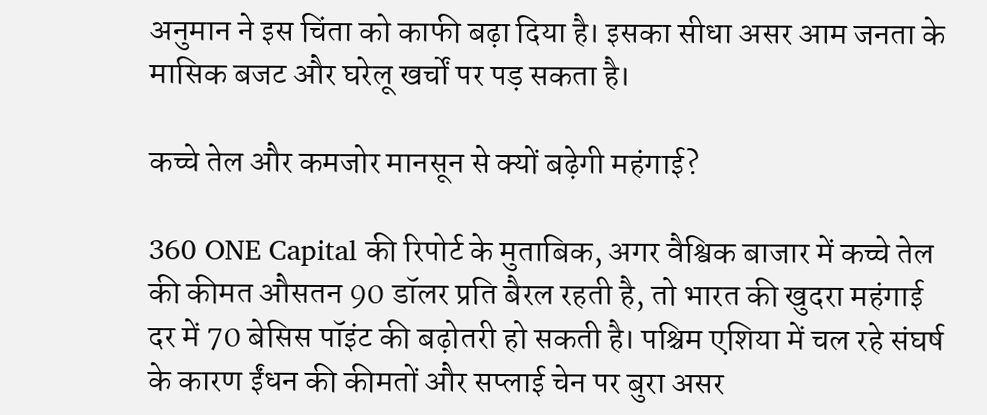अनुमान ने इस चिंता को काफी बढ़ा दिया है। इसका सीधा असर आम जनता के मासिक बजट और घरेलू खर्चों पर पड़ सकता है।

कच्चे तेल और कमजोर मानसून से क्यों बढ़ेगी महंगाई?

360 ONE Capital की रिपोर्ट के मुताबिक, अगर वैश्विक बाजार में कच्चे तेल की कीमत औसतन 90 डॉलर प्रति बैरल रहती है, तो भारत की खुदरा महंगाई दर में 70 बेसिस पॉइंट की बढ़ोतरी हो सकती है। पश्चिम एशिया में चल रहे संघर्ष के कारण ईंधन की कीमतों और सप्लाई चेन पर बुरा असर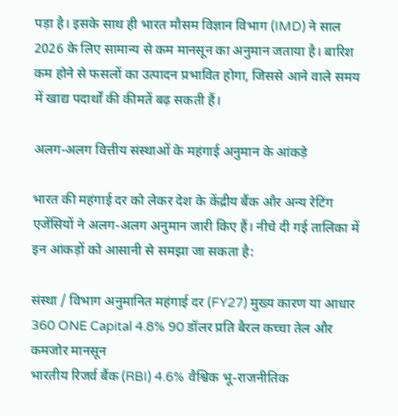पड़ा है। इसके साथ ही भारत मौसम विज्ञान विभाग (IMD) ने साल 2026 के लिए सामान्य से कम मानसून का अनुमान जताया है। बारिश कम होने से फसलों का उत्पादन प्रभावित होगा, जिससे आने वाले समय में खाद्य पदार्थों की कीमतें बढ़ सकती हैं।

अलग-अलग वित्तीय संस्थाओं के महंगाई अनुमान के आंकड़े

भारत की महंगाई दर को लेकर देश के केंद्रीय बैंक और अन्य रेटिंग एजेंसियों ने अलग-अलग अनुमान जारी किए हैं। नीचे दी गई तालिका में इन आंकड़ों को आसानी से समझा जा सकता है:

संस्था / विभाग अनुमानित महंगाई दर (FY27) मुख्य कारण या आधार
360 ONE Capital 4.8% 90 डॉलर प्रति बैरल कच्चा तेल और कमजोर मानसून
भारतीय रिजर्व बैंक (RBI) 4.6% वैश्विक भू-राजनीतिक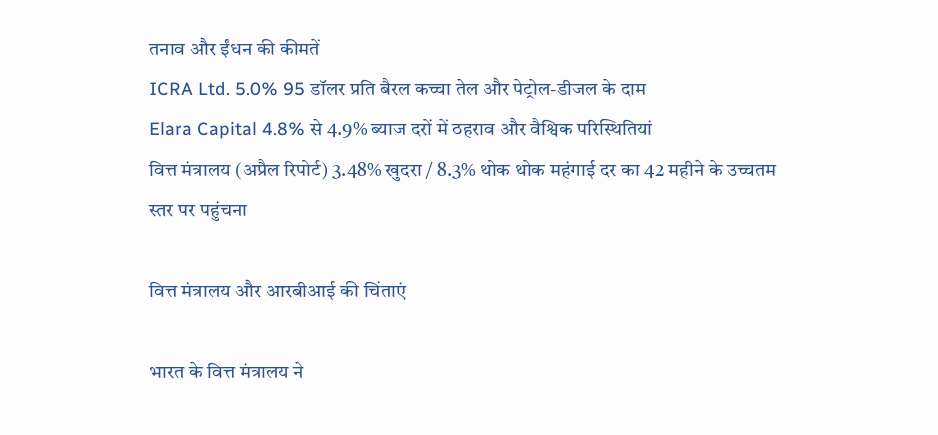तनाव और ईंधन की कीमतें
ICRA Ltd. 5.0% 95 डॉलर प्रति बैरल कच्चा तेल और पेट्रोल-डीजल के दाम
Elara Capital 4.8% से 4.9% ब्याज दरों में ठहराव और वैश्विक परिस्थितियां
वित्त मंत्रालय (अप्रैल रिपोर्ट) 3.48% खुदरा / 8.3% थोक थोक महंगाई दर का 42 महीने के उच्चतम स्तर पर पहुंचना

वित्त मंत्रालय और आरबीआई की चिंताएं

भारत के वित्त मंत्रालय ने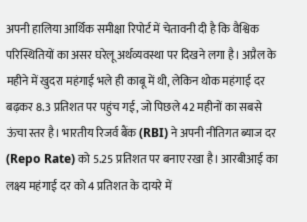अपनी हालिया आर्थिक समीक्षा रिपोर्ट में चेतावनी दी है कि वैश्विक परिस्थितियों का असर घरेलू अर्थव्यवस्था पर दिखने लगा है। अप्रैल के महीने में खुदरा महंगाई भले ही काबू में थी, लेकिन थोक महंगाई दर बढ़कर 8.3 प्रतिशत पर पहुंच गई, जो पिछले 42 महीनों का सबसे ऊंचा स्तर है। भारतीय रिजर्व बैंक (RBI) ने अपनी नीतिगत ब्याज दर (Repo Rate) को 5.25 प्रतिशत पर बनाए रखा है। आरबीआई का लक्ष्य महंगाई दर को 4 प्रतिशत के दायरे में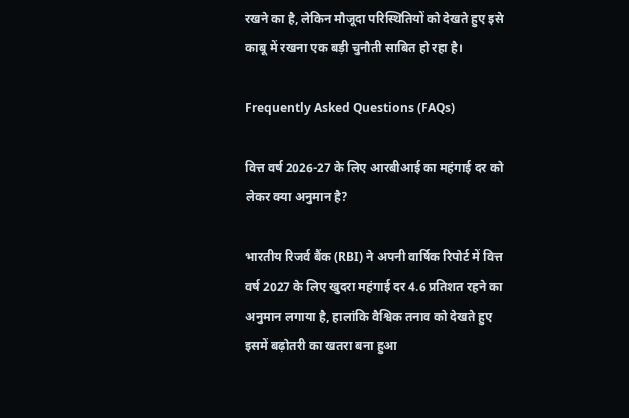रखने का है, लेकिन मौजूदा परिस्थितियों को देखते हुए इसे काबू में रखना एक बड़ी चुनौती साबित हो रहा है।

Frequently Asked Questions (FAQs)

वित्त वर्ष 2026-27 के लिए आरबीआई का महंगाई दर को लेकर क्या अनुमान है?

भारतीय रिजर्व बैंक (RBI) ने अपनी वार्षिक रिपोर्ट में वित्त वर्ष 2027 के लिए खुदरा महंगाई दर 4.6 प्रतिशत रहने का अनुमान लगाया है, हालांकि वैश्विक तनाव को देखते हुए इसमें बढ़ोतरी का खतरा बना हुआ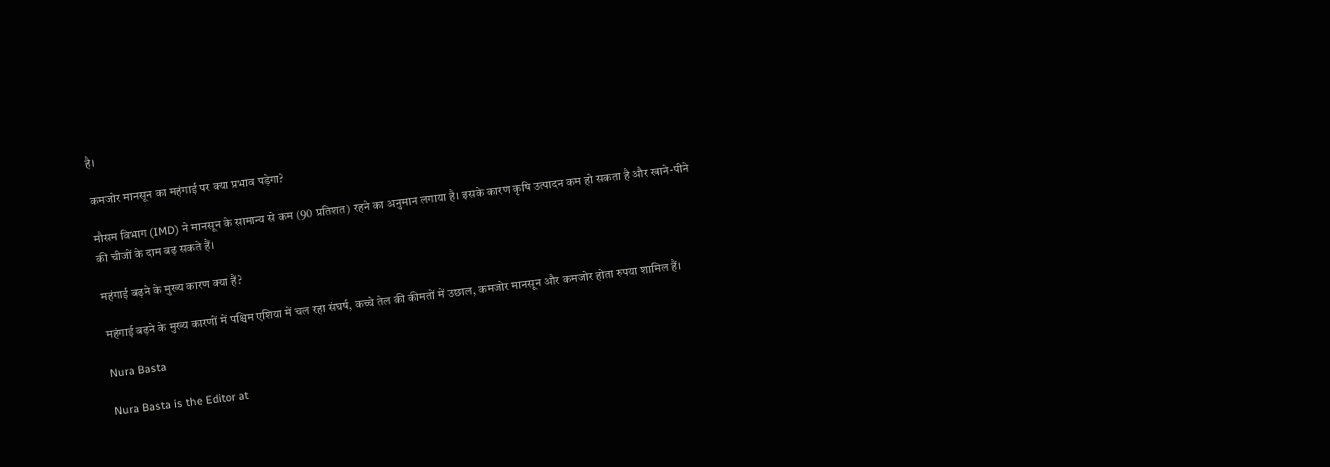है।

कमजोर मानसून का महंगाई पर क्या प्रभाव पड़ेगा?

मौसम विभाग (IMD) ने मानसून के सामान्य से कम (90 प्रतिशत) रहने का अनुमान लगाया है। इसके कारण कृषि उत्पादन कम हो सकता है और खाने-पीने की चीजों के दाम बढ़ सकते हैं।

महंगाई बढ़ने के मुख्य कारण क्या हैं?

महंगाई बढ़ने के मुख्य कारणों में पश्चिम एशिया में चल रहा संघर्ष, कच्चे तेल की कीमतों में उछाल, कमजोर मानसून और कमजोर होता रुपया शामिल हैं।

Nura Basta

Nura Basta is the Editor at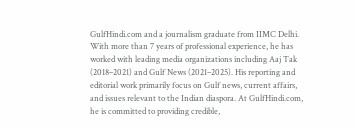GulfHindi.com and a journalism graduate from IIMC Delhi. With more than 7 years of professional experience, he has worked with leading media organizations including Aaj Tak (2018–2021) and Gulf News (2021–2025). His reporting and editorial work primarily focus on Gulf news, current affairs, and issues relevant to the Indian diaspora. At GulfHindi.com, he is committed to providing credible,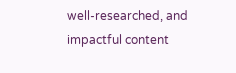well-researched, and impactful content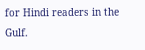for Hindi readers in the Gulf.